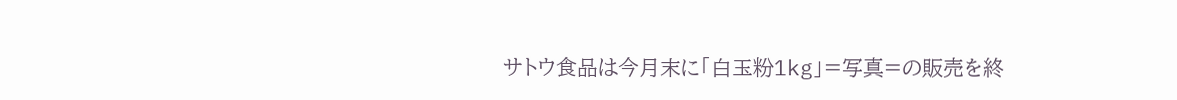サトウ食品は今月末に「白玉粉1kg」=写真=の販売を終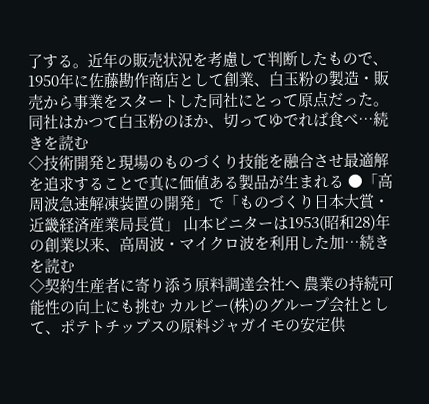了する。近年の販売状況を考慮して判断したもので、1950年に佐藤勘作商店として創業、白玉粉の製造・販売から事業をスタートした同社にとって原点だった。 同社はかつて白玉粉のほか、切ってゆでれば食べ…続きを読む
◇技術開発と現場のものづくり技能を融合させ最適解を追求することで真に価値ある製品が生まれる ●「高周波急速解凍装置の開発」で「ものづくり日本大賞・近畿経済産業局長賞」 山本ビニターは1953(昭和28)年の創業以来、高周波・マイクロ波を利用した加…続きを読む
◇契約生産者に寄り添う原料調達会社へ 農業の持続可能性の向上にも挑む カルビー(株)のグループ会社として、ポテトチップスの原料ジャガイモの安定供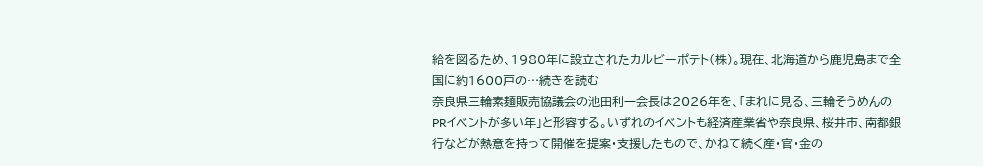給を図るため、1980年に設立されたカルビーポテト(株)。現在、北海道から鹿児島まで全国に約1600戸の…続きを読む
奈良県三輪素麺販売協議会の池田利一会長は2026年を、「まれに見る、三輪そうめんのPRイベントが多い年」と形容する。いずれのイベントも経済産業省や奈良県、桜井市、南都銀行などが熱意を持って開催を提案・支援したもので、かねて続く産・官・金の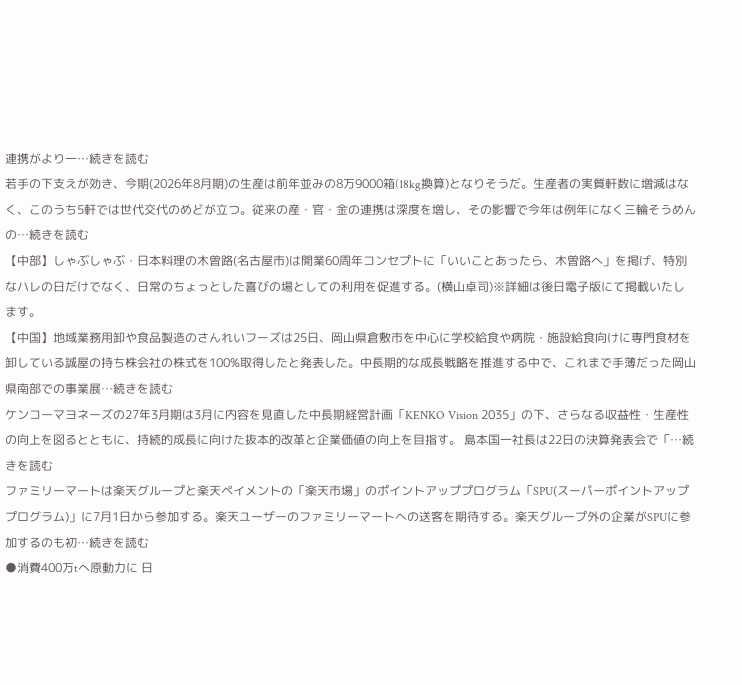連携がより一…続きを読む
若手の下支えが効き、今期(2026年8月期)の生産は前年並みの8万9000箱(18kg換算)となりそうだ。生産者の実質軒数に増減はなく、このうち5軒では世代交代のめどが立つ。従来の産・官・金の連携は深度を増し、その影響で今年は例年になく三輪そうめんの…続きを読む
【中部】しゃぶしゃぶ・日本料理の木曽路(名古屋市)は開業60周年コンセプトに「いいことあったら、木曽路へ」を掲げ、特別なハレの日だけでなく、日常のちょっとした喜びの場としての利用を促進する。(横山卓司)※詳細は後日電子版にて掲載いたします。
【中国】地域業務用卸や食品製造のさんれいフーズは25日、岡山県倉敷市を中心に学校給食や病院・施設給食向けに専門食材を卸している誠屋の持ち株会社の株式を100%取得したと発表した。中長期的な成長戦略を推進する中で、これまで手薄だった岡山県南部での事業展…続きを読む
ケンコーマヨネーズの27年3月期は3月に内容を見直した中長期経営計画「KENKO Vision 2035」の下、さらなる収益性・生産性の向上を図るとともに、持続的成長に向けた抜本的改革と企業価値の向上を目指す。 島本国一社長は22日の決算発表会で「…続きを読む
ファミリーマートは楽天グループと楽天ペイメントの「楽天市場」のポイントアッププログラム「SPU(スーパーポイントアッププログラム)」に7月1日から参加する。楽天ユーザーのファミリーマートへの送客を期待する。楽天グループ外の企業がSPUに参加するのも初…続きを読む
●消費400万tへ原動力に 日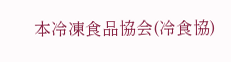本冷凍食品協会(冷食協)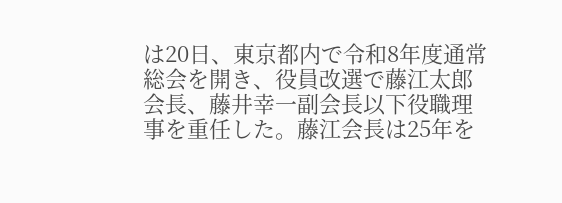は20日、東京都内で令和8年度通常総会を開き、役員改選で藤江太郎会長、藤井幸一副会長以下役職理事を重任した。藤江会長は25年を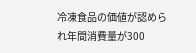冷凍食品の価値が認められ年間消費量が300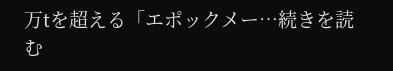万tを超える「エポックメー…続きを読む